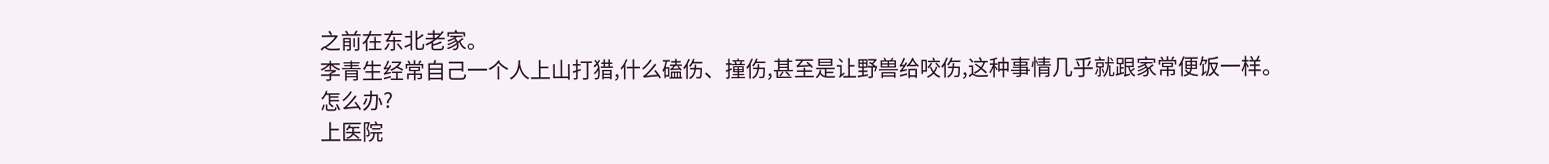之前在东北老家。
李青生经常自己一个人上山打猎,什么磕伤、撞伤,甚至是让野兽给咬伤,这种事情几乎就跟家常便饭一样。
怎么办?
上医院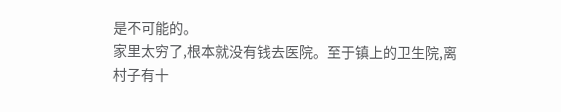是不可能的。
家里太穷了,根本就没有钱去医院。至于镇上的卫生院,离村子有十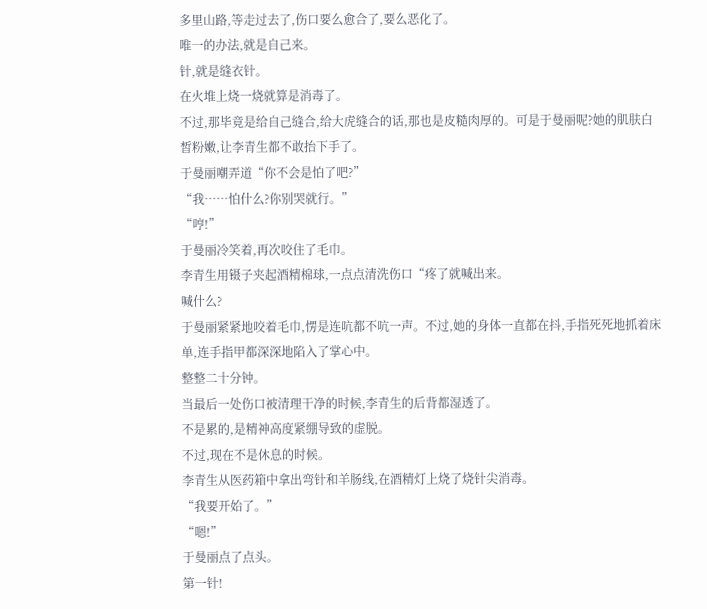多里山路,等走过去了,伤口要么愈合了,要么恶化了。
唯一的办法,就是自己来。
针,就是缝衣针。
在火堆上烧一烧就算是消毒了。
不过,那毕竟是给自己缝合,给大虎缝合的话,那也是皮糙肉厚的。可是于曼丽呢?她的肌肤白皙粉嫩,让李青生都不敢抬下手了。
于曼丽嘲弄道“你不会是怕了吧?”
“我……怕什么?你别哭就行。”
“哼!”
于曼丽冷笑着,再次咬住了毛巾。
李青生用镊子夹起酒精棉球,一点点清洗伤口“疼了就喊出来。
喊什么?
于曼丽紧紧地咬着毛巾,愣是连吭都不吭一声。不过,她的身体一直都在抖,手指死死地抓着床单,连手指甲都深深地陷入了掌心中。
整整二十分钟。
当最后一处伤口被清理干净的时候,李青生的后背都湿透了。
不是累的,是精神高度紧绷导致的虚脱。
不过,现在不是休息的时候。
李青生从医药箱中拿出弯针和羊肠线,在酒精灯上烧了烧针尖消毒。
“我要开始了。”
“嗯!”
于曼丽点了点头。
第一针!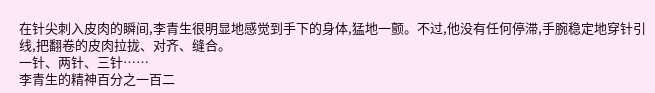在针尖刺入皮肉的瞬间,李青生很明显地感觉到手下的身体,猛地一颤。不过,他没有任何停滞,手腕稳定地穿针引线,把翻卷的皮肉拉拢、对齐、缝合。
一针、两针、三针……
李青生的精神百分之一百二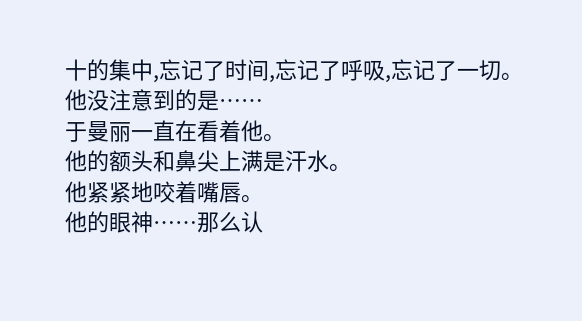十的集中,忘记了时间,忘记了呼吸,忘记了一切。
他没注意到的是……
于曼丽一直在看着他。
他的额头和鼻尖上满是汗水。
他紧紧地咬着嘴唇。
他的眼神……那么认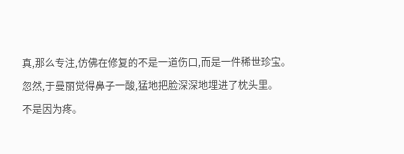真,那么专注,仿佛在修复的不是一道伤口,而是一件稀世珍宝。
忽然,于曼丽觉得鼻子一酸,猛地把脸深深地埋进了枕头里。
不是因为疼。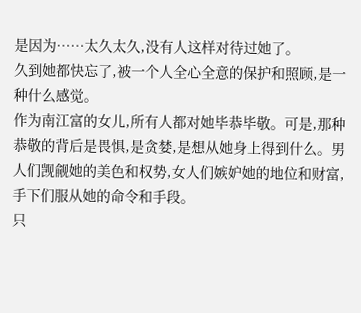是因为……太久太久,没有人这样对待过她了。
久到她都快忘了,被一个人全心全意的保护和照顾,是一种什么感觉。
作为南江富的女儿,所有人都对她毕恭毕敬。可是,那种恭敬的背后是畏惧,是贪婪,是想从她身上得到什么。男人们觊觎她的美色和权势,女人们嫉妒她的地位和财富,手下们服从她的命令和手段。
只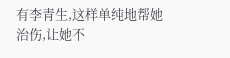有李青生,这样单纯地帮她治伤,让她不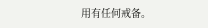用有任何戒备。